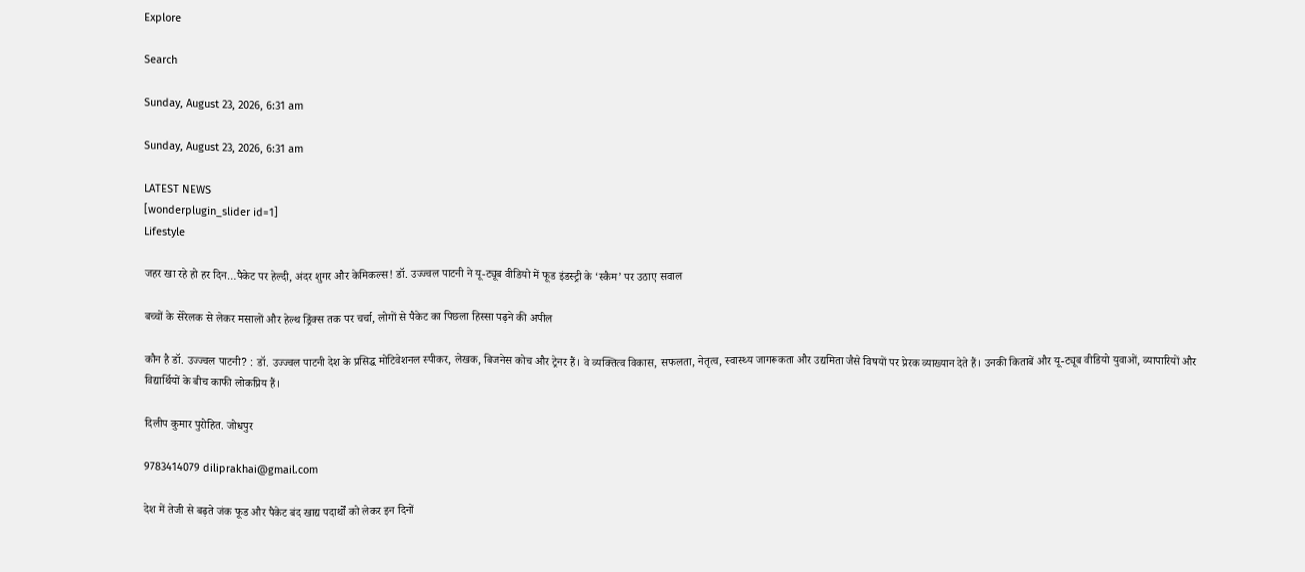Explore

Search

Sunday, August 23, 2026, 6:31 am

Sunday, August 23, 2026, 6:31 am

LATEST NEWS
[wonderplugin_slider id=1]
Lifestyle

जहर खा रहे हो हर दिन…पैकेट पर हेल्दी, अंदर शुगर और केमिकल्स! डॉ. उज्ज्वल पाटनी ने यू-ट्यूब वीडियो में फूड इंडस्ट्री के ‘स्कैम’ पर उठाए सवाल

बच्चों के सेरेलक से लेकर मसालों और हेल्थ ड्रिंक्स तक पर चर्चा, लोगों से पैकेट का पिछला हिस्सा पढ़ने की अपील

कौन है डॉ. उज्ज्वल पाटनी? : डॉ. उज्ज्वल पाटनी देश के प्रसिद्ध मोटिवेशनल स्पीकर, लेखक, बिजनेस कोच और ट्रेनर हैं। वे व्यक्तित्व विकास, सफलता, नेतृत्व, स्वास्थ्य जागरूकता और उद्यमिता जैसे विषयों पर प्रेरक व्याख्यान देते हैं। उनकी किताबें और यू-ट्यूब वीडियो युवाओं, व्यापारियों और विद्यार्थियों के बीच काफी लोकप्रिय हैं।

दिलीप कुमार पुरोहित. जोधपुर

9783414079 diliprakhai@gmail.com

देश में तेजी से बढ़ते जंक फूड और पैकेट बंद खाद्य पदार्थों को लेकर इन दिनों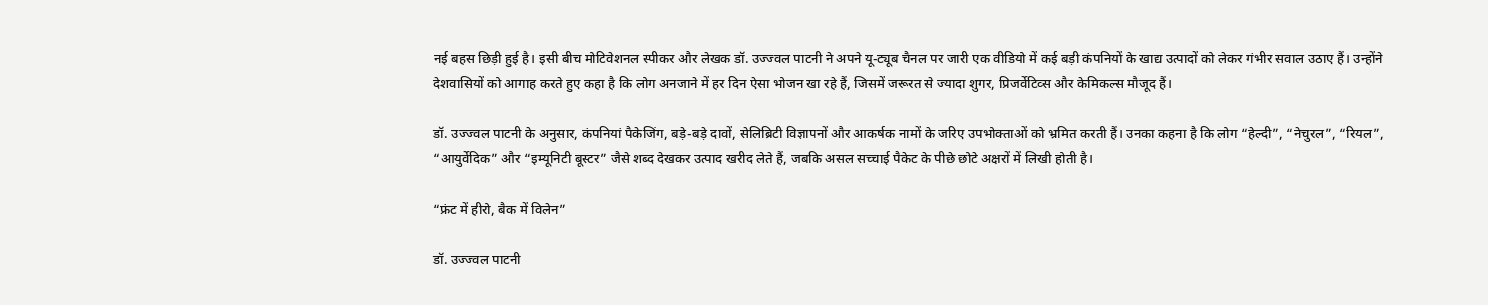नई बहस छिड़ी हुई है। इसी बीच मोटिवेशनल स्पीकर और लेखक डॉ. उज्ज्वल पाटनी ने अपने यू-ट्यूब चैनल पर जारी एक वीडियो में कई बड़ी कंपनियों के खाद्य उत्पादों को लेकर गंभीर सवाल उठाए हैं। उन्होंने देशवासियों को आगाह करते हुए कहा है कि लोग अनजाने में हर दिन ऐसा भोजन खा रहे हैं, जिसमें जरूरत से ज्यादा शुगर, प्रिजर्वेटिव्स और केमिकल्स मौजूद हैं।

डॉ. उज्ज्वल पाटनी के अनुसार, कंपनियां पैकेजिंग, बड़े-बड़े दावों, सेलिब्रिटी विज्ञापनों और आकर्षक नामों के जरिए उपभोक्ताओं को भ्रमित करती हैं। उनका कहना है कि लोग “हेल्दी”, “नेचुरल”, “रियल”, “आयुर्वेदिक” और “इम्यूनिटी बूस्टर” जैसे शब्द देखकर उत्पाद खरीद लेते हैं, जबकि असल सच्चाई पैकेट के पीछे छोटे अक्षरों में लिखी होती है।

“फ्रंट में हीरो, बैक में विलेन”

डॉ. उज्ज्वल पाटनी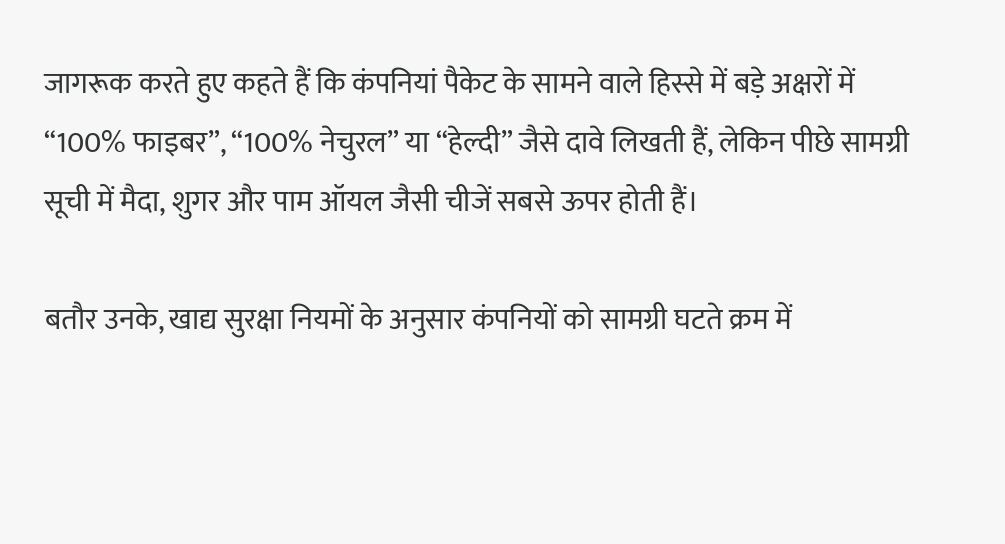जागरूक करते हुए कहते हैं कि कंपनियां पैकेट के सामने वाले हिस्से में बड़े अक्षरों में “100% फाइबर”, “100% नेचुरल” या “हेल्दी” जैसे दावे लिखती हैं, लेकिन पीछे सामग्री सूची में मैदा, शुगर और पाम ऑयल जैसी चीजें सबसे ऊपर होती हैं।

बतौर उनके, खाद्य सुरक्षा नियमों के अनुसार कंपनियों को सामग्री घटते क्रम में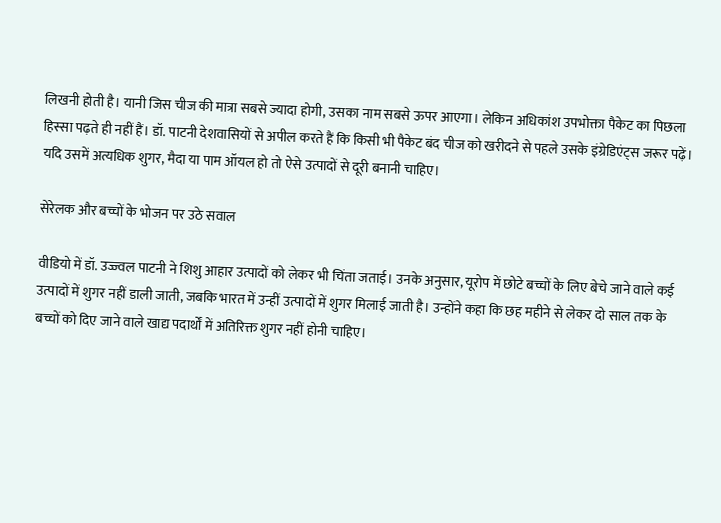लिखनी होती है। यानी जिस चीज की मात्रा सबसे ज्यादा होगी, उसका नाम सबसे ऊपर आएगा। लेकिन अधिकांश उपभोक्ता पैकेट का पिछला हिस्सा पढ़ते ही नहीं हैं। डॉ. पाटनी देशवासियों से अपील करते हैं कि किसी भी पैकेट बंद चीज को खरीदने से पहले उसके इंग्रेडिएंट्स जरूर पढ़ें। यदि उसमें अत्यधिक शुगर, मैदा या पाम ऑयल हो तो ऐसे उत्पादों से दूरी बनानी चाहिए।

सेरेलक और बच्चों के भोजन पर उठे सवाल

वीडियो में डॉ. उज्ज्वल पाटनी ने शिशु आहार उत्पादों को लेकर भी चिंता जताई। उनके अनुसार, यूरोप में छोटे बच्चों के लिए बेचे जाने वाले कई उत्पादों में शुगर नहीं डाली जाती, जबकि भारत में उन्हीं उत्पादों में शुगर मिलाई जाती है। उन्होंने कहा कि छह महीने से लेकर दो साल तक के बच्चों को दिए जाने वाले खाद्य पदार्थों में अतिरिक्त शुगर नहीं होनी चाहिए।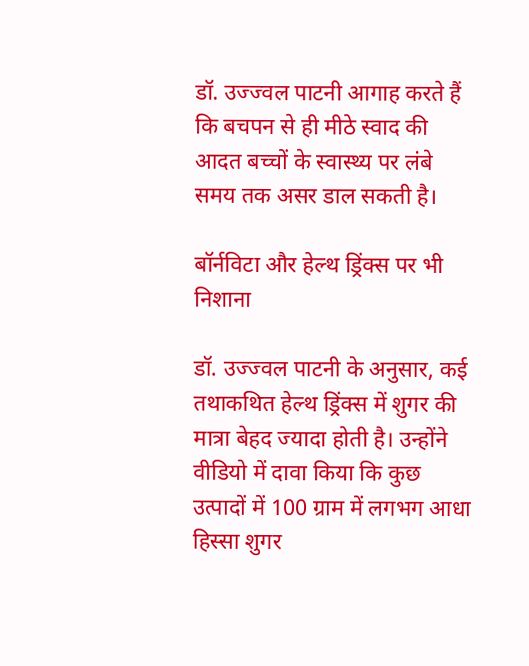डॉ. उज्ज्वल पाटनी आगाह करते हैं कि बचपन से ही मीठे स्वाद की आदत बच्चों के स्वास्थ्य पर लंबे समय तक असर डाल सकती है।

बॉर्नविटा और हेल्थ ड्रिंक्स पर भी निशाना

डॉ. उज्ज्वल पाटनी के अनुसार, कई तथाकथित हेल्थ ड्रिंक्स में शुगर की मात्रा बेहद ज्यादा होती है। उन्होंने वीडियो में दावा किया कि कुछ उत्पादों में 100 ग्राम में लगभग आधा हिस्सा शुगर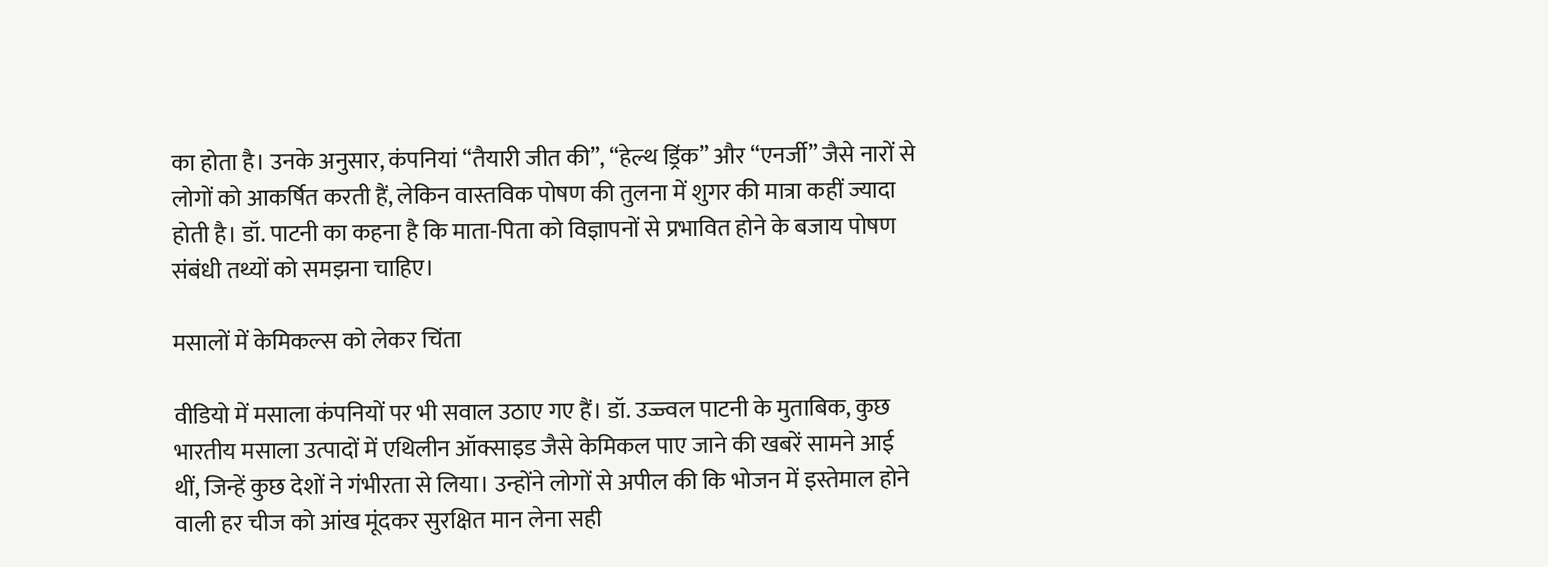का होता है। उनके अनुसार, कंपनियां “तैयारी जीत की”, “हेल्थ ड्रिंक” और “एनर्जी” जैसे नारों से लोगों को आकर्षित करती हैं, लेकिन वास्तविक पोषण की तुलना में शुगर की मात्रा कहीं ज्यादा होती है। डॉ. पाटनी का कहना है कि माता-पिता को विज्ञापनों से प्रभावित होने के बजाय पोषण संबंधी तथ्यों को समझना चाहिए।

मसालों में केमिकल्स को लेकर चिंता

वीडियो में मसाला कंपनियों पर भी सवाल उठाए गए हैं। डॉ. उज्ज्वल पाटनी के मुताबिक, कुछ भारतीय मसाला उत्पादों में एथिलीन ऑक्साइड जैसे केमिकल पाए जाने की खबरें सामने आई थीं, जिन्हें कुछ देशों ने गंभीरता से लिया। उन्होंने लोगों से अपील की कि भोजन में इस्तेमाल होने वाली हर चीज को आंख मूंदकर सुरक्षित मान लेना सही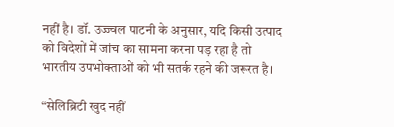नहीं है। डॉ. उज्ज्वल पाटनी के अनुसार, यदि किसी उत्पाद को विदेशों में जांच का सामना करना पड़ रहा है तो भारतीय उपभोक्ताओं को भी सतर्क रहने की जरूरत है।

“सेलिब्रिटी खुद नहीं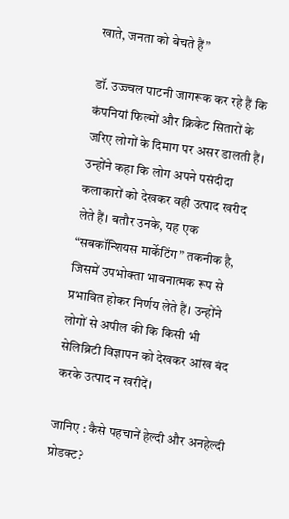खाते, जनता को बेचते हैं”

डॉ. उज्ज्वल पाटनी जागरूक कर रहे हैं कि कंपनियां फिल्मों और क्रिकेट सितारों के जरिए लोगों के दिमाग पर असर डालती हैं। उन्होंने कहा कि लोग अपने पसंदीदा कलाकारों को देखकर वही उत्पाद खरीद लेते हैं। बतौर उनके, यह एक “सबकॉन्शियस मार्केटिंग” तकनीक है, जिसमें उपभोक्ता भावनात्मक रूप से प्रभावित होकर निर्णय लेते हैं। उन्होंने लोगों से अपील की कि किसी भी सेलिब्रिटी विज्ञापन को देखकर आंख बंद करके उत्पाद न खरीदें।

जानिए : कैसे पहचानें हेल्दी और अनहेल्दी प्रोडक्ट?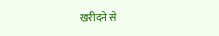खरीदने से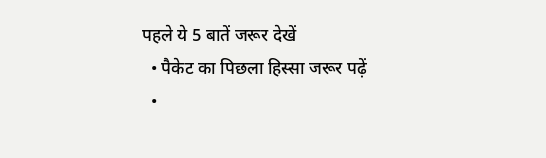पहले ये 5 बातें जरूर देखें
  • पैकेट का पिछला हिस्सा जरूर पढ़ें
  •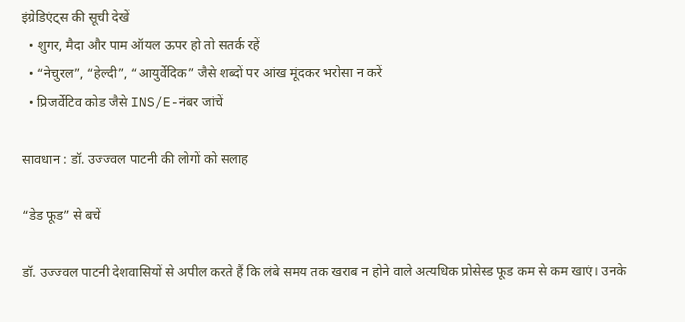इंग्रेडिएंट्स की सूची देखें
  • शुगर, मैदा और पाम ऑयल ऊपर हो तो सतर्क रहें
  • “नेचुरल”, “हेल्दी”, “आयुर्वेदिक” जैसे शब्दों पर आंख मूंदकर भरोसा न करें
  • प्रिजर्वेटिव कोड जैसे INS/E-नंबर जांचें

सावधान : डॉ. उज्ज्वल पाटनी की लोगों को सलाह

“डेड फूड” से बचें

डॉ. उज्ज्वल पाटनी देशवासियों से अपील करते हैं कि लंबे समय तक खराब न होने वाले अत्यधिक प्रोसेस्ड फूड कम से कम खाएं। उनके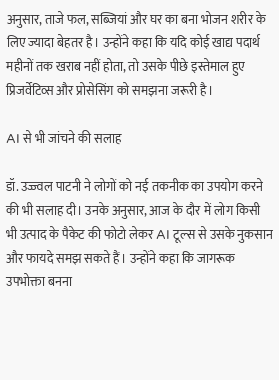अनुसार, ताजे फल, सब्जियां और घर का बना भोजन शरीर के लिए ज्यादा बेहतर है। उन्होंने कहा कि यदि कोई खाद्य पदार्थ महीनों तक खराब नहीं होता, तो उसके पीछे इस्तेमाल हुए प्रिजर्वेटिव्स और प्रोसेसिंग को समझना जरूरी है।

AI से भी जांचने की सलाह

डॉ. उज्ज्वल पाटनी ने लोगों को नई तकनीक का उपयोग करने की भी सलाह दी। उनके अनुसार, आज के दौर में लोग किसी भी उत्पाद के पैकेट की फोटो लेकर AI टूल्स से उसके नुकसान और फायदे समझ सकते हैं। उन्होंने कहा कि जागरूक उपभोक्ता बनना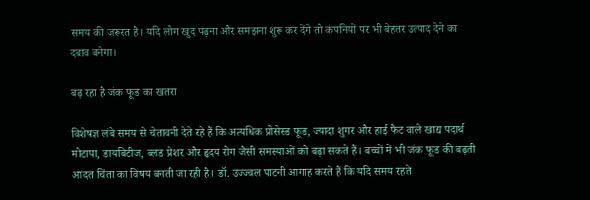समय की जरूरत है। यदि लोग खुद पढ़ना और समझना शुरू कर देंगे तो कंपनियों पर भी बेहतर उत्पाद देने का दबाव बनेगा।

बढ़ रहा है जंक फूड का खतरा

विशेषज्ञ लंबे समय से चेतावनी देते रहे हैं कि अत्यधिक प्रोसेस्ड फूड, ज्यादा शुगर और हाई फैट वाले खाद्य पदार्थ मोटापा, डायबिटीज, ब्लड प्रेशर और हृदय रोग जैसी समस्याओं को बढ़ा सकते हैं। बच्चों में भी जंक फूड की बढ़ती आदत चिंता का विषय बनती जा रही है। डॉ. उज्ज्वल पाटनी आगाह करते हैं कि यदि समय रहते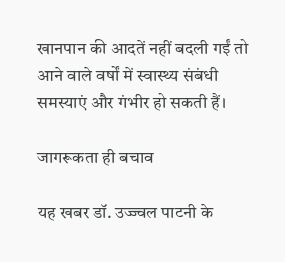खानपान की आदतें नहीं बदली गईं तो आने वाले वर्षों में स्वास्थ्य संबंधी समस्याएं और गंभीर हो सकती हैं।

जागरूकता ही बचाव

यह खबर डॉ. उज्ज्वल पाटनी के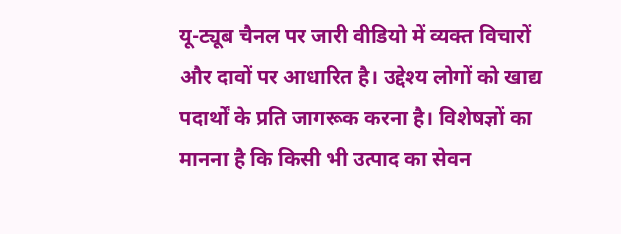यू-ट्यूब चैनल पर जारी वीडियो में व्यक्त विचारों और दावों पर आधारित है। उद्देश्य लोगों को खाद्य पदार्थों के प्रति जागरूक करना है। विशेषज्ञों का मानना है कि किसी भी उत्पाद का सेवन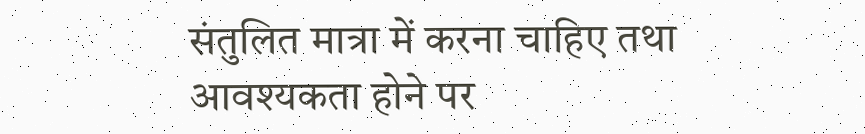संतुलित मात्रा में करना चाहिए तथा आवश्यकता होने पर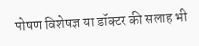पोषण विशेषज्ञ या डॉक्टर की सलाह भी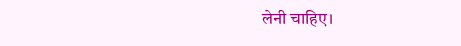लेनी चाहिए।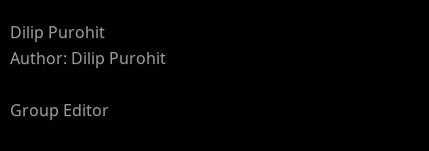Dilip Purohit
Author: Dilip Purohit

Group Editor